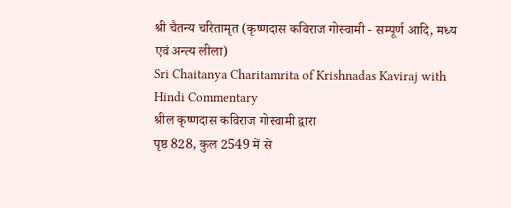श्री चैतन्य चरितामृत (कृष्णदास कविराज गोस्वामी - सम्पूर्ण आदि, मध्य एवं अन्त्य लीला)
Sri Chaitanya Charitamrita of Krishnadas Kaviraj with Hindi Commentary
श्रील कृष्णदास कविराज गोस्वामी द्वारा
पृष्ठ 828, कुल 2549 में से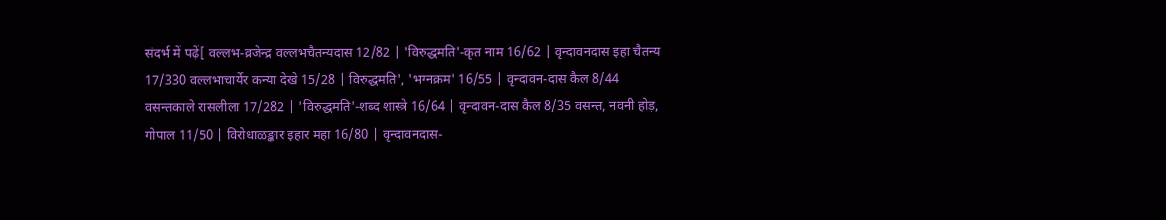संदर्भ में पढ़ें[ वल्लभ-व्रजेन्द्र वल्लभचैतन्यदास 12/82 | 'विरुद्धमति'-कृत नाम 16/62 | वृन्दावनदास इहा चैतन्य 17/330 वल्लभाचार्येर कन्या देखे 15/28 | विरुद्धमति', 'भग्नक्रम' 16/55 | वृन्दावन-दास कैल 8/44 वसन्तकाले रासलीला 17/282 | 'विरुद्धमति'-शब्द शास्त्रे 16/64 | वृन्दावन-दास कैल 8/35 वसन्त, नवनी होड़, गोपाल 11/50 | विरोधाळङ्कार इहार महा 16/80 | वृन्दावनदास-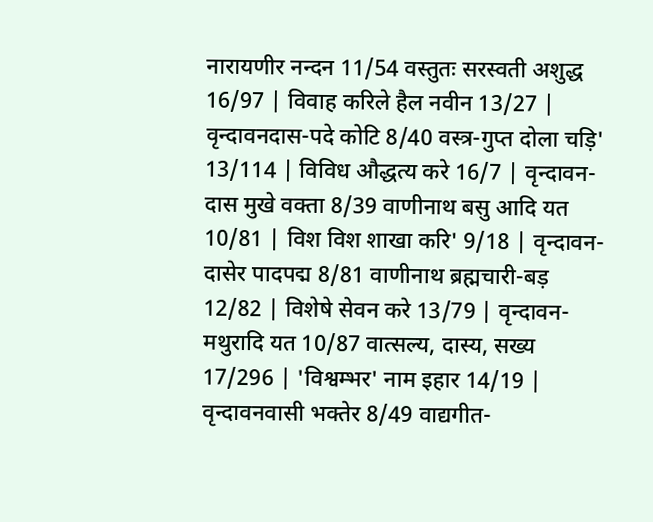नारायणीर नन्दन 11/54 वस्तुतः सरस्वती अशुद्ध 16/97 | विवाह करिले हैल नवीन 13/27 | वृन्दावनदास-पदे कोटि 8/40 वस्त्र-गुप्त दोला चड़ि' 13/114 | विविध औद्धत्य करे 16/7 | वृन्दावन-दास मुखे वक्ता 8/39 वाणीनाथ बसु आदि यत 10/81 | विश विश शाखा करि' 9/18 | वृन्दावन-दासेर पादपद्म 8/81 वाणीनाथ ब्रह्मचारी-बड़ 12/82 | विशेषे सेवन करे 13/79 | वृन्दावन-मथुरादि यत 10/87 वात्सल्य, दास्य, सख्य 17/296 | 'विश्वम्भर' नाम इहार 14/19 | वृन्दावनवासी भक्तेर 8/49 वाद्यगीत-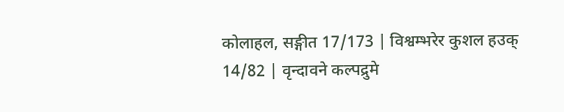कोलाहल, सङ्गीत 17/173 | विश्वम्भरेर कुशल हउक् 14/82 | वृन्दावने कल्पद्रुमे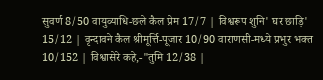सुवर्ण 8/50 वायुव्याधि-छले कैल प्रेम 17/7 | विश्वरूप शुनि' घर छाड़ि' 15/12 | वृन्दावने कैल श्रीमूर्त्ति-पूजार 10/90 वाराणसी-मध्ये प्रभुर भक्त 10/152 | विश्वासेरे कहे,-"तुमि 12/38 |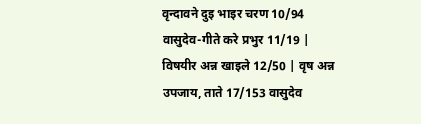वृन्दावने दुइ भाइर चरण 10/94 वासुदेव-गीते करे प्रभुर 11/19 | विषयीर अन्न खाइले 12/50 | वृष अन्न उपजाय, ताते 17/153 वासुदेव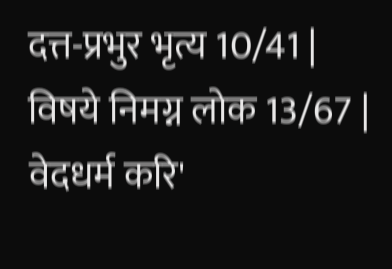दत्त-प्रभुर भृत्य 10/41 | विषये निमग्न लोक 13/67 | वेदधर्म करि'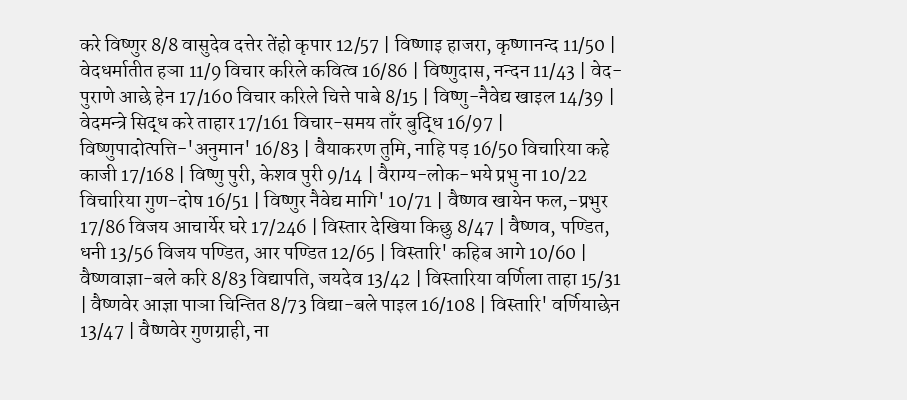करे विष्णुर 8/8 वासुदेव दत्तेर तेंहो कृपार 12/57 | विष्णाइ हाजरा, कृष्णानन्द 11/50 | वेदधर्मातीत हञा 11/9 विचार करिले कवित्व 16/86 | विष्णुदास, नन्दन 11/43 | वेद-पुराणे आछे हेन 17/160 विचार करिले चित्ते पाबे 8/15 | विष्णु-नैवेद्य खाइल 14/39 | वेदमन्त्रे सिद्ध करे ताहार 17/161 विचार-समय ताँर बुद्धि 16/97 | विष्णुपादोत्पत्ति-'अनुमान' 16/83 | वैयाकरण तुमि, नाहि पड़ 16/50 विचारिया कहे काजी 17/168 | विष्णु पुरी, केशव पुरी 9/14 | वैराग्य-लोक-भये प्रभु ना 10/22 विचारिया गुण-दोष 16/51 | विष्णुर नैवेद्य मागि' 10/71 | वैष्णव खायेन फल,-प्रभुर 17/86 विजय आचार्येर घरे 17/246 | विस्तार देखिया किछु 8/47 | वैष्णव, पण्डित, धनी 13/56 विजय पण्डित, आर पण्डित 12/65 | विस्तारि' कहिब आगे 10/60 | वैष्णवाज्ञा-बले करि 8/83 विद्यापति, जयदेव 13/42 | विस्तारिया वर्णिला ताहा 15/31 | वैष्णवेर आज्ञा पाञा चिन्तित 8/73 विद्या-बले पाइल 16/108 | विस्तारि' वर्णियाछेन 13/47 | वैष्णवेर गुणग्राही, ना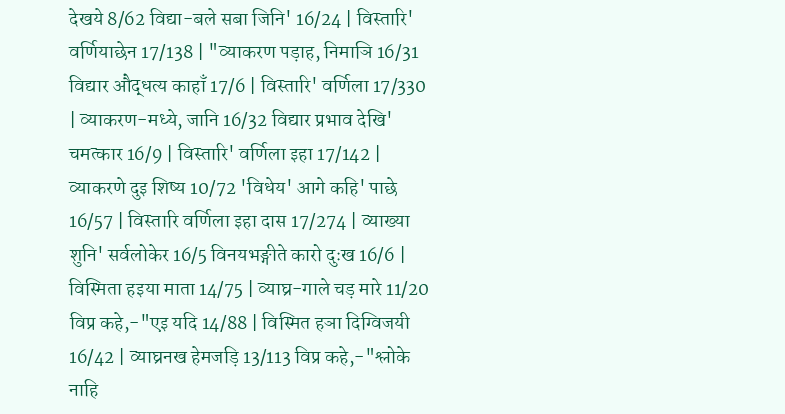देखये 8/62 विद्या-बले सबा जिनि' 16/24 | विस्तारि' वर्णियाछेन 17/138 | "व्याकरण पड़ाह, निमाञि 16/31 विद्यार औद्धत्य काहाँ 17/6 | विस्तारि' वर्णिला 17/330 | व्याकरण-मध्ये, जानि 16/32 विद्यार प्रभाव देखि' चमत्कार 16/9 | विस्तारि' वर्णिला इहा 17/142 | व्याकरणे दुइ शिष्य 10/72 'विधेय' आगे कहि' पाछे 16/57 | विस्तारि वर्णिला इहा दास 17/274 | व्याख्या शुनि' सर्वलोकेर 16/5 विनयभङ्गीते कारो दुःख 16/6 | विस्मिता हइया माता 14/75 | व्याघ्र-गाले चड़ मारे 11/20 विप्र कहे,-"एइ यदि 14/88 | विस्मित हञा दिग्विजयी 16/42 | व्याघ्रनख हेमजड़ि 13/113 विप्र कहे,-"श्लोके नाहि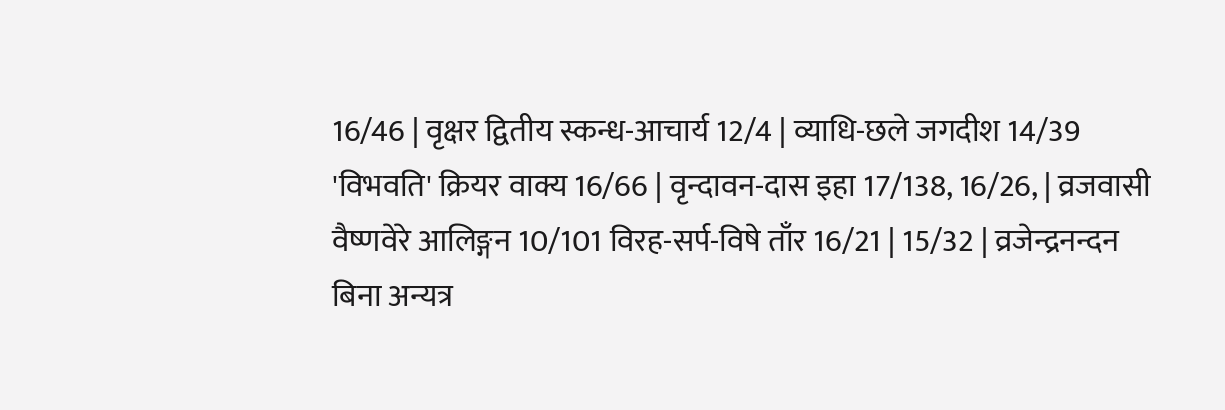16/46 | वृक्षर द्वितीय स्कन्ध-आचार्य 12/4 | व्याधि-छले जगदीश 14/39 'विभवति' क्रियर वाक्य 16/66 | वृन्दावन-दास इहा 17/138, 16/26, | व्रजवासी वैष्णवेरे आलिङ्गन 10/101 विरह-सर्प-विषे ताँर 16/21 | 15/32 | व्रजेन्द्रनन्दन बिना अन्यत्र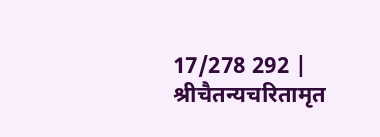17/278 292 | श्रीचैतन्यचरितामृत